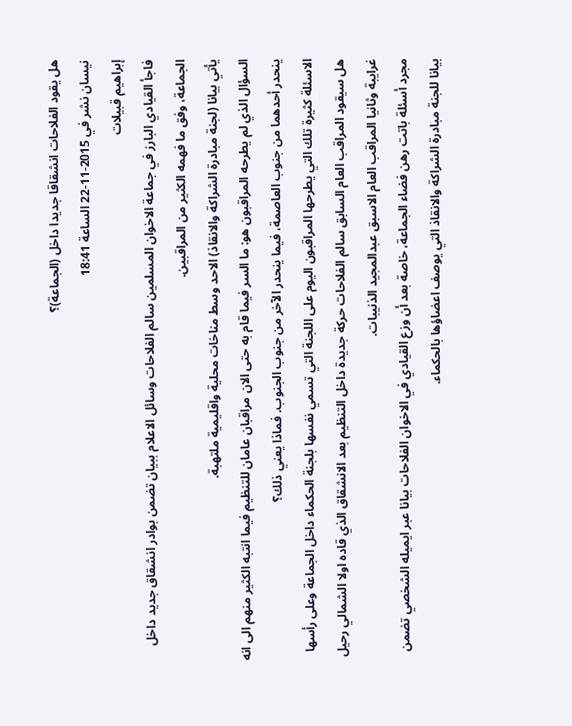هل يقود الفلاحات انشقاقا جديدا داخل (الجماعة)؟
نيسان نشر في 2015-11-22 الساعة 18:41
إبراهيم قبيلات
فاجأ القيادي البارز في جماعة الاخوان المسلمين سالم الفلاحات وسائل الاعلام ببيان تضمن بوادر انشقاق جديد داخل الجماعة، وفق ما فهمه الكثير من المراقبين.
يأتي بيانا (لجنة مبادرة الشراكة والانقاذ) الاحد وسط مناخات محلية واقليمية ملتهبة.
السؤال الذي لم يطرحه المراقبون هو: ما السر فيما قام به حتى الان مراقبان عامان للتنظيم فيما انتبه الكثير منهم الى انه ينحدر أحدهما من جنوب العاصمة، فيما ينحدر الآخر من جنوب الجنوب. فماذا يعني ذلك؟
الاسئلة كثيرة تلك التي يطرحها المراقبون اليوم على اللجنة التي تسمي نفسها بلجنة الحكماء داخل الجماعة وعلى رأسها هل سيقود المراقب العام السابق سالم الفلاحات حركة جديدة داخل التنظيم بعد الانشقاق الذي قاده اولا الشمالي رحيل غرايبة وثانيا المراقب العام الاسبق عبدالمجيد الذنيبات.
مجرد أسئلة باتت رهن فضاء الجماعة، خاصة بعد أن وزع القيادي في الاخوان الفلاحات بيانا عبر ايميله الشخصي تضمن بيانا للجنة مبادرة الشراكة والانقاذ التي يوصف اعضاؤها بالحكماء.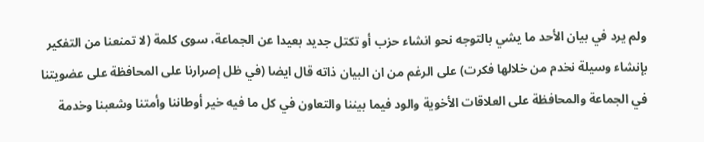ولم يرد في بيان الأحد ما يشي بالتوجه نحو انشاء حزب أو تكتل جديد بعيدا عن الجماعة، سوى كلمة (لا تمنعنا من التفكير بإنشاء وسيلة نخدم من خلالها فكرت) على الرغم من ان البيان ذاته قال ايضا (في ظل إصرارنا على المحافظة على عضويتنا في الجماعة والمحافظة على العلاقات الأخوية والود فيما بيننا والتعاون في كل ما فيه خير أوطاننا وأمتنا وشعبنا وخدمة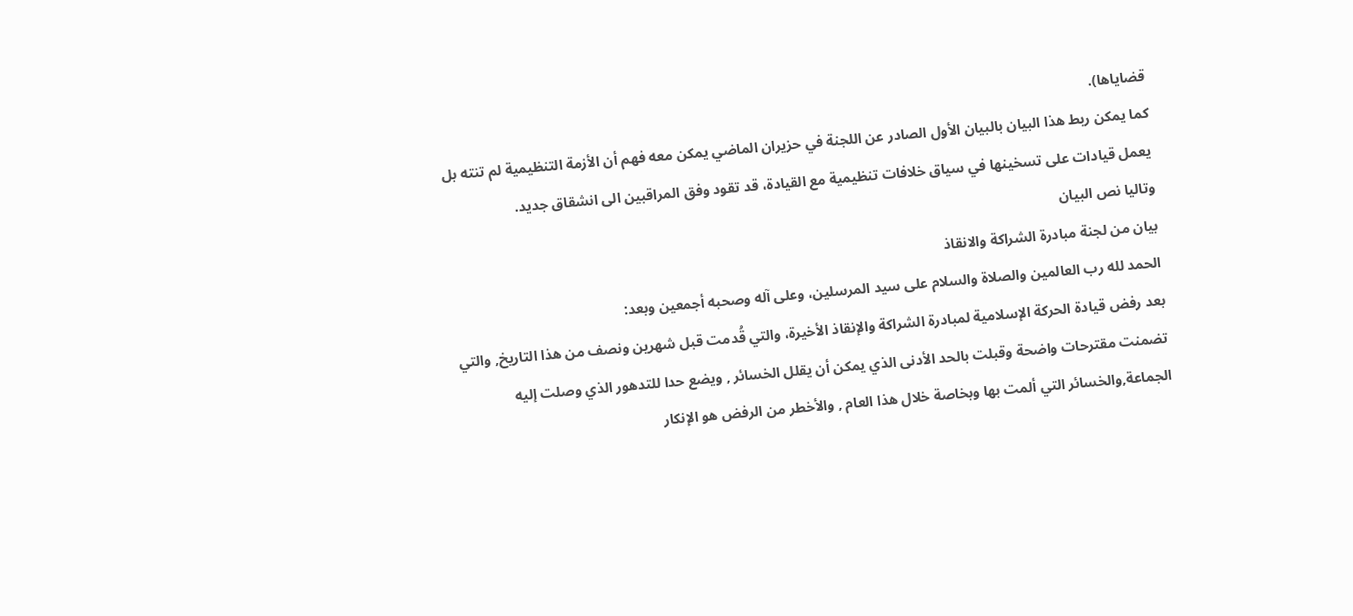قضاياها).
كما يمكن ربط هذا البيان بالبيان الأول الصادر عن اللجنة في حزيران الماضي يمكن معه فهم أن الأزمة التنظيمية لم تنته بل يعمل قيادات على تسخينها في سياق خلافات تنظيمية مع القيادة، قد تقود وفق المراقبين الى انشقاق جديد.
وتاليا نص البيان
بيان من لجنة مبادرة الشراكة والانقاذ
الحمد لله رب العالمين والصلاة والسلام على سيد المرسلين، وعلى آله وصحبه أجمعين وبعد:
بعد رفض قيادة الحركة الإسلامية لمبادرة الشراكة والإنقاذ الأخيرة، والتي قُدمت قبل شهرين ونصف من هذا التاريخ, والتي تضمنت مقترحات واضحة وقبلت بالحد الأدنى الذي يمكن أن يقلل الخسائر , ويضع حدا للتدهور الذي وصلت إليه الجماعة,والخسائر التي ألمت بها وبخاصة خلال هذا العام , والأخطر من الرفض هو الإنكار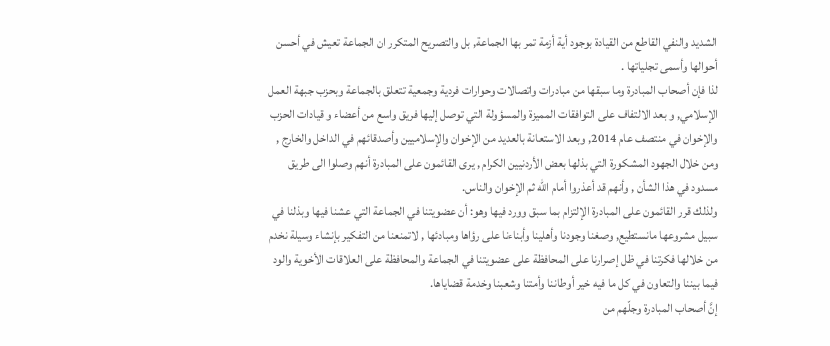الشديد والنفي القاطع من القيادة بوجود أية أزمة تمر بها الجماعة, بل والتصريح المتكرر ان الجماعة تعيش في أحسن أحوالها وأسمى تجلياتها .
لذا فإن أصحاب المبادرة وما سبقها من مبادرات واتصالات وحوارات فردية وجمعية تتعلق بالجماعة وبحزب جبهة العمل الإسلامي, و بعد الالتفاف على التوافقات المميزة والمسؤولة التي توصل إليها فريق واسع من أعضاء و قيادات الحزب والإخوان في منتصف عام 2014, وبعد الاستعانة بالعديد من الإخوان والإسلاميين وأصدقائهم في الداخل والخارج , ومن خلال الجهود المشكورة التي بذلها بعض الأردنيين الكرام , يرى القائمون على المبادرة أنهم وصلوا الى طريق مسدود في هذا الشأن , وأنهم قد أعذروا أمام الله ثم الإخوان والناس.
ولذلك قرر القائمون على المبادرة الإلتزام بما سبق وورد فيها وهو: أن عضويتنا في الجماعة التي عشنا فيها وبذلنا في سبيل مشروعها مانستطيع, وصغنا وجودنا وأهلينا وأبناءنا على رؤاها ومبادئها , لاتمنعنا من التفكير بإنشاء وسيلة نخدم من خلالها فكرتنا في ظل إصرارنا على المحافظة على عضويتنا في الجماعة والمحافظة على العلاقات الأخوية والود فيما بيننا والتعاون في كل ما فيه خير أوطاننا وأمتنا وشعبنا وخدمة قضاياها.
إنَّ أصحاب المبادرة وجلّهم من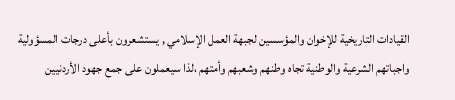القيادات التاريخية للإخوان والمؤسسين لجبهة العمل الإسلامي , يستشعرون بأعلى درجات المسؤولية واجباتهم الشرعية والوطنية تجاه وطنهم وشعبهم وأمتهم ،لذا سيعملون على جمع جهود الأردنيين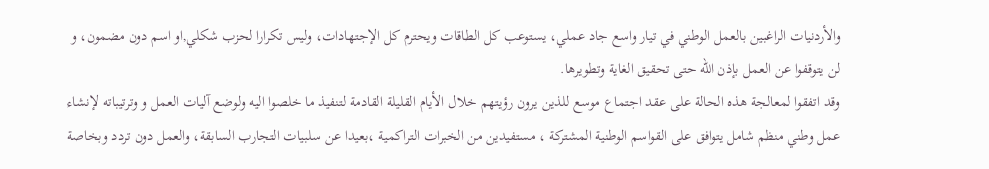والأردنيات الراغبين بالعمل الوطني في تيار واسع جاد عملي، يستوعب كل الطاقات ويحترم كل الإجتهادات، وليس تكرارا لحزب شكلي,او اسم دون مضمون، و لن يتوقفوا عن العمل بإذن الله حتى تحقيق الغاية وتطويرها.
وقد اتفقوا لمعالجة هذه الحالة على عقد اجتماع موسع للذين يرون رؤيتهم خلال الأيام القليلة القادمة لتنفيذ ما خلصوا اليه ولوضع آليات العمل و وترتيباته لإنشاء عمل وطني منظم شامل يتوافق على القواسم الوطنية المشتركة ، مستفيدين من الخبرات التراكمية ،بعيدا عن سلبيات التجارب السابقة، والعمل دون تردد وبخاصة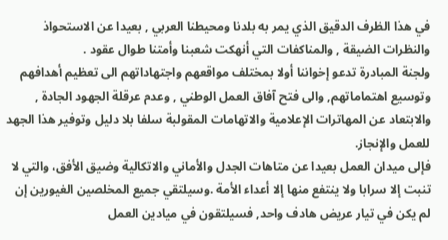في هذا الظرف الدقيق الذي يمر به بلدنا ومحيطنا العربي , بعيدا عن الاستحواذ والنظرات الضيقة , والمناكفات التي أنهكت شعبنا وأمتنا طوال عقود .
ولجنة المبادرة تدعو إخواننا أولا بمختلف مواقعهم واجتهاداتهم الى تعظيم أهدافهم وتوسيع اهتماماتهم, والى فتح آفاق العمل الوطني , وعدم عرقلة الجهود الجادة , والابتعاد عن المهاترات الإعلامية والاتهامات المقولبة سلفا بلا دليل وتوفير هذا الجهد للعمل والإنجاز.
فإلى ميدان العمل بعيدا عن متاهات الجدل والأماني والاتكالية وضيق الأفق، والتي لا تنبت إلا سرابا ولا ينتفع منها إلا أعداء الأمة .وسيلتقي جميع المخلصين الغيورين إن لم يكن في تيار عريض هادف واحد, فسيلتقون في ميادين العمل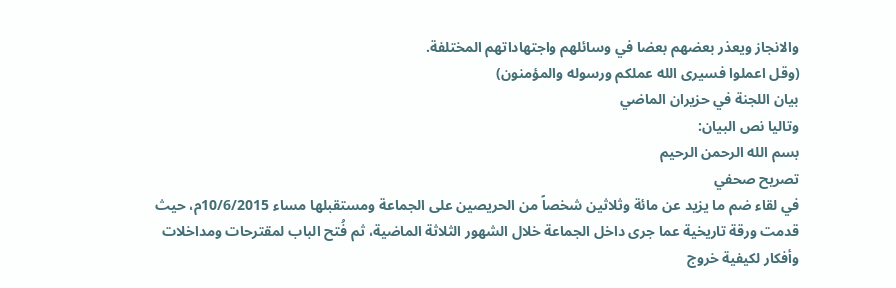والانجاز ويعذر بعضهم بعضا في وسائلهم واجتهاداتهم المختلفة.
(وقل اعملوا فسيرى الله عملكم ورسوله والمؤمنون)
بيان اللجنة في حزيران الماضي
وتاليا نص البيان:
بسم الله الرحمن الرحيم
تصريح صحفي
في لقاء ضم ما يزيد عن مائة وثلاثين شخصاً من الحريصين على الجماعة ومستقبلها مساء 10/6/2015م، حيث قدمت ورقة تاريخية عما جرى داخل الجماعة خلال الشهور الثلاثة الماضية، ثم فُتح الباب لمقترحات ومداخلات وأفكار لكيفية خروج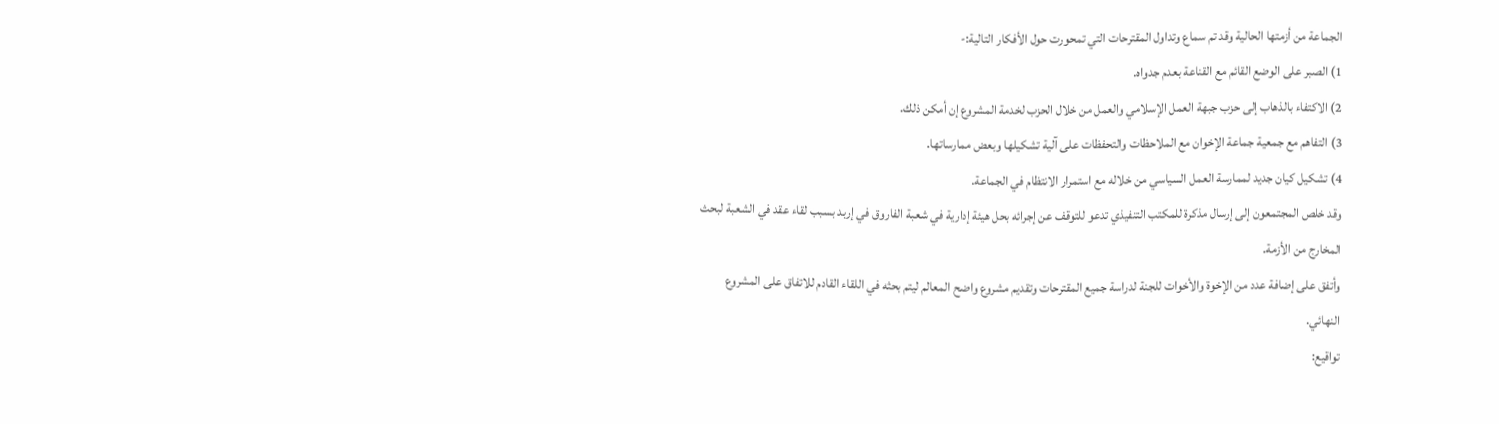الجماعة من أزمتها الحالية وقد تم سماع وتداول المقترحات التي تمحورت حول الأفكار التالية:-
1) الصبر على الوضع القائم مع القناعة بعدم جدواه.
2) الاكتفاء بالذهاب إلى حزب جبهة العمل الإسلامي والعمل من خلال الحزب لخدمة المشروع إن أمكن ذلك.
3) التفاهم مع جمعية جماعة الإخوان مع الملاحظات والتحفظات على آلية تشكيلها وبعض ممارساتها.
4) تشكيل كيان جديد لممارسة العمل السياسي من خلاله مع استمرار الانتظام في الجماعة.
وقد خلص المجتمعون إلى إرسال مذكرة للمكتب التنفيذي تدعو للتوقف عن إجرائه بحل هيئة إدارية في شعبة الفاروق في إربد بسبب لقاء عقد في الشعبة لبحث المخارج من الأزمة.
وأتفق على إضافة عدد من الإخوة والأخوات للجنة لدراسة جميع المقترحات وتقديم مشروع واضح المعالم ليتم بحثه في اللقاء القادم للاتفاق على المشروع النهائي.
تواقيع: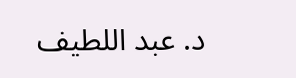د. عبد اللطيف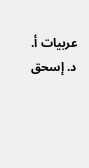عربيات أ. د. إسحق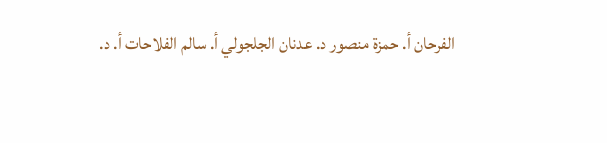الفرحان أ. حمزة منصور د. عدنان الجلجولي أ. سالم الفلاحات أ. د.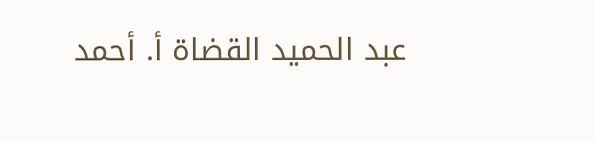عبد الحميد القضاة أ. أحمد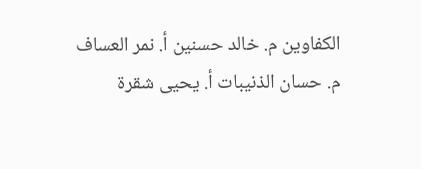الكفاوين م. خالد حسنين أ. نمر العساف م. حسان الذنيبات أ. يحيى شقرة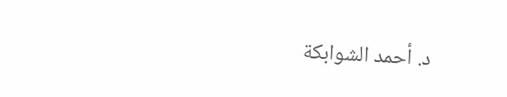د. أحمد الشوابكة